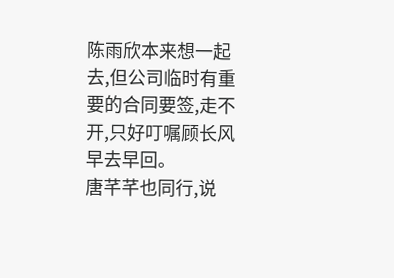陈雨欣本来想一起去,但公司临时有重要的合同要签,走不开,只好叮嘱顾长风早去早回。
唐芊芊也同行,说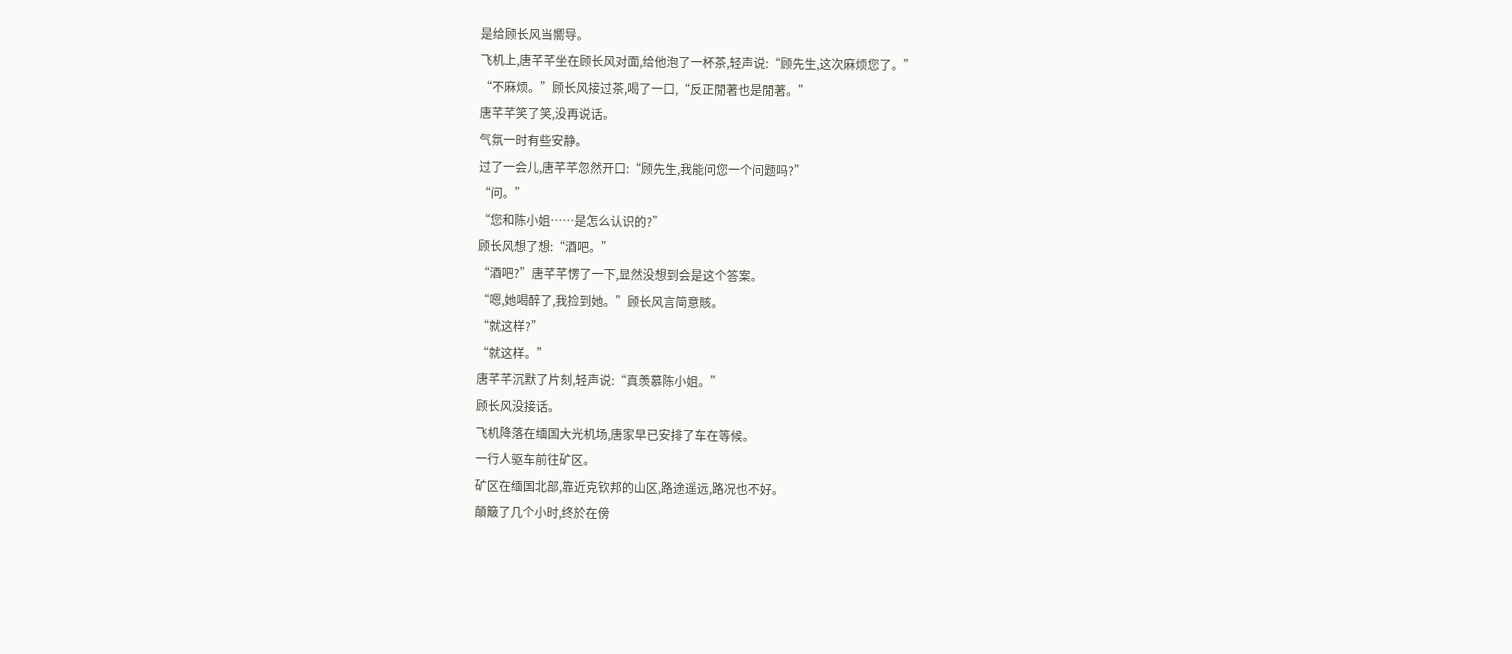是给顾长风当嚮导。
飞机上,唐芊芊坐在顾长风对面,给他泡了一杯茶,轻声说:“顾先生,这次麻烦您了。”
“不麻烦。”顾长风接过茶,喝了一口,“反正閒著也是閒著。”
唐芊芊笑了笑,没再说话。
气氛一时有些安静。
过了一会儿,唐芊芊忽然开口:“顾先生,我能问您一个问题吗?”
“问。”
“您和陈小姐……是怎么认识的?”
顾长风想了想:“酒吧。”
“酒吧?”唐芊芊愣了一下,显然没想到会是这个答案。
“嗯,她喝醉了,我捡到她。”顾长风言简意賅。
“就这样?”
“就这样。”
唐芊芊沉默了片刻,轻声说:“真羡慕陈小姐。”
顾长风没接话。
飞机降落在缅国大光机场,唐家早已安排了车在等候。
一行人驱车前往矿区。
矿区在缅国北部,靠近克钦邦的山区,路途遥远,路况也不好。
顛簸了几个小时,终於在傍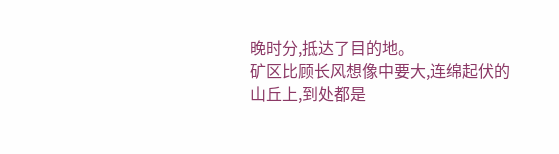晚时分,抵达了目的地。
矿区比顾长风想像中要大,连绵起伏的山丘上,到处都是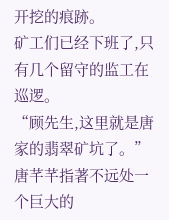开挖的痕跡。
矿工们已经下班了,只有几个留守的监工在巡逻。
“顾先生,这里就是唐家的翡翠矿坑了。”唐芊芊指著不远处一个巨大的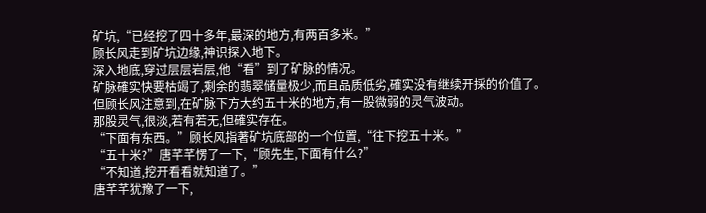矿坑,“已经挖了四十多年,最深的地方,有两百多米。”
顾长风走到矿坑边缘,神识探入地下。
深入地底,穿过层层岩层,他“看”到了矿脉的情况。
矿脉確实快要枯竭了,剩余的翡翠储量极少,而且品质低劣,確实没有继续开採的价值了。
但顾长风注意到,在矿脉下方大约五十米的地方,有一股微弱的灵气波动。
那股灵气,很淡,若有若无,但確实存在。
“下面有东西。”顾长风指著矿坑底部的一个位置,“往下挖五十米。”
“五十米?”唐芊芊愣了一下,“顾先生,下面有什么?”
“不知道,挖开看看就知道了。”
唐芊芊犹豫了一下,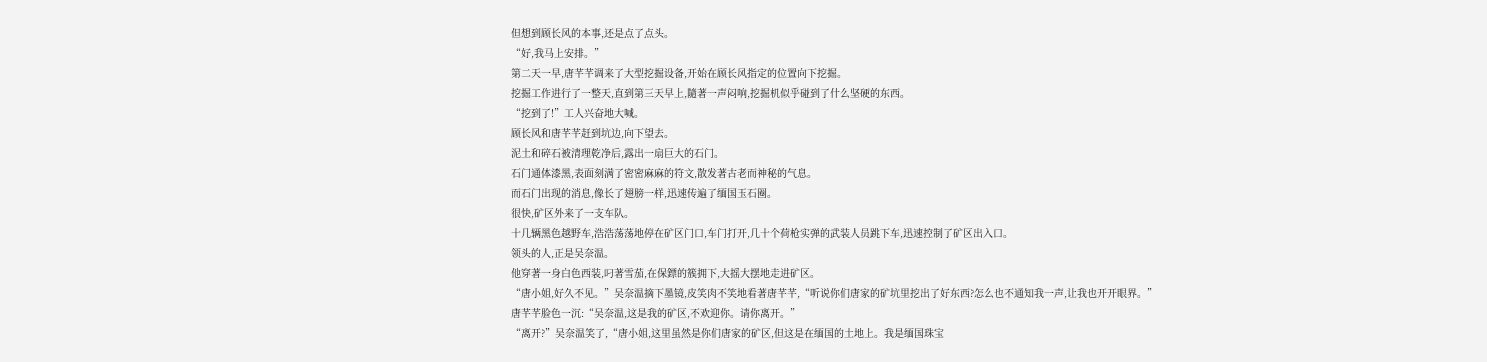但想到顾长风的本事,还是点了点头。
“好,我马上安排。”
第二天一早,唐芊芊调来了大型挖掘设备,开始在顾长风指定的位置向下挖掘。
挖掘工作进行了一整天,直到第三天早上,隨著一声闷响,挖掘机似乎碰到了什么坚硬的东西。
“挖到了!”工人兴奋地大喊。
顾长风和唐芊芊赶到坑边,向下望去。
泥土和碎石被清理乾净后,露出一扇巨大的石门。
石门通体漆黑,表面刻满了密密麻麻的符文,散发著古老而神秘的气息。
而石门出现的消息,像长了翅膀一样,迅速传遍了缅国玉石圈。
很快,矿区外来了一支车队。
十几辆黑色越野车,浩浩荡荡地停在矿区门口,车门打开,几十个荷枪实弹的武装人员跳下车,迅速控制了矿区出入口。
领头的人,正是吴奈温。
他穿著一身白色西装,叼著雪茄,在保鏢的簇拥下,大摇大摆地走进矿区。
“唐小姐,好久不见。”吴奈温摘下墨镜,皮笑肉不笑地看著唐芊芊,“听说你们唐家的矿坑里挖出了好东西?怎么也不通知我一声,让我也开开眼界。”
唐芊芊脸色一沉:“吴奈温,这是我的矿区,不欢迎你。请你离开。”
“离开?”吴奈温笑了,“唐小姐,这里虽然是你们唐家的矿区,但这是在缅国的土地上。我是缅国珠宝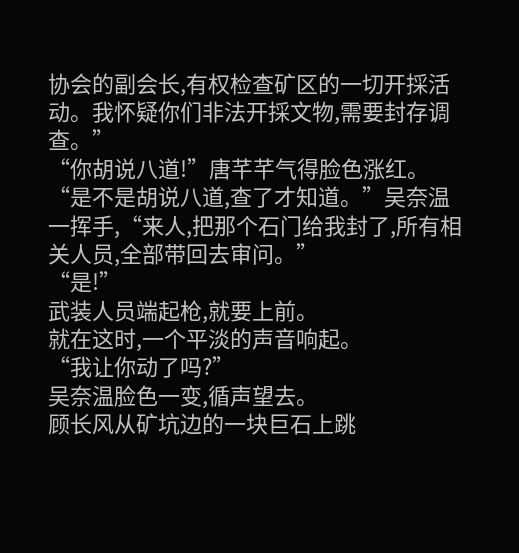协会的副会长,有权检查矿区的一切开採活动。我怀疑你们非法开採文物,需要封存调查。”
“你胡说八道!”唐芊芊气得脸色涨红。
“是不是胡说八道,查了才知道。”吴奈温一挥手,“来人,把那个石门给我封了,所有相关人员,全部带回去审问。”
“是!”
武装人员端起枪,就要上前。
就在这时,一个平淡的声音响起。
“我让你动了吗?”
吴奈温脸色一变,循声望去。
顾长风从矿坑边的一块巨石上跳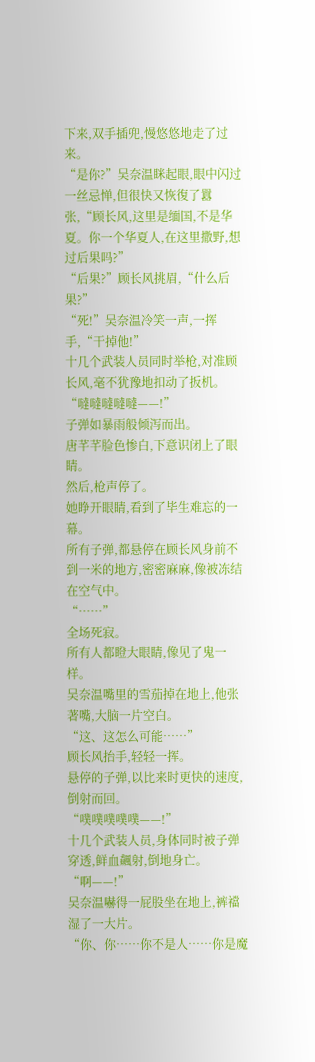下来,双手插兜,慢悠悠地走了过来。
“是你?”吴奈温眯起眼,眼中闪过一丝忌惮,但很快又恢復了囂张,“顾长风,这里是缅国,不是华夏。你一个华夏人,在这里撒野,想过后果吗?”
“后果?”顾长风挑眉,“什么后果?”
“死!”吴奈温冷笑一声,一挥手,“干掉他!”
十几个武装人员同时举枪,对准顾长风,毫不犹豫地扣动了扳机。
“噠噠噠噠噠——!”
子弹如暴雨般倾泻而出。
唐芊芊脸色惨白,下意识闭上了眼睛。
然后,枪声停了。
她睁开眼睛,看到了毕生难忘的一幕。
所有子弹,都悬停在顾长风身前不到一米的地方,密密麻麻,像被冻结在空气中。
“……”
全场死寂。
所有人都瞪大眼睛,像见了鬼一样。
吴奈温嘴里的雪茄掉在地上,他张著嘴,大脑一片空白。
“这、这怎么可能……”
顾长风抬手,轻轻一挥。
悬停的子弹,以比来时更快的速度,倒射而回。
“噗噗噗噗噗——!”
十几个武装人员,身体同时被子弹穿透,鲜血飆射,倒地身亡。
“啊——!”
吴奈温嚇得一屁股坐在地上,裤襠湿了一大片。
“你、你……你不是人……你是魔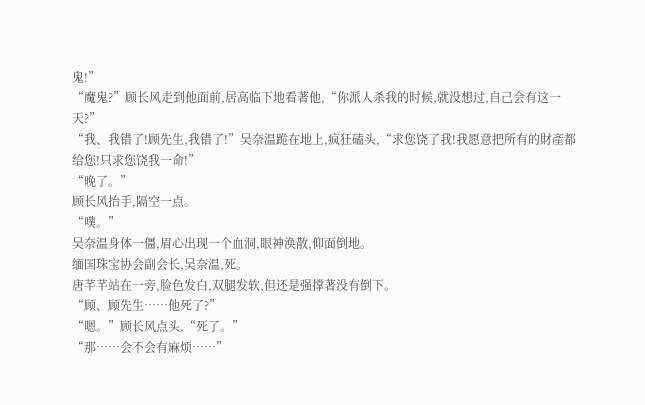鬼!”
“魔鬼?”顾长风走到他面前,居高临下地看著他,“你派人杀我的时候,就没想过,自己会有这一天?”
“我、我错了!顾先生,我错了!”吴奈温跪在地上,疯狂磕头,“求您饶了我!我愿意把所有的財產都给您!只求您饶我一命!”
“晚了。”
顾长风抬手,隔空一点。
“噗。”
吴奈温身体一僵,眉心出现一个血洞,眼神涣散,仰面倒地。
缅国珠宝协会副会长,吴奈温,死。
唐芊芊站在一旁,脸色发白,双腿发软,但还是强撑著没有倒下。
“顾、顾先生……他死了?”
“嗯。”顾长风点头,“死了。”
“那……会不会有麻烦……”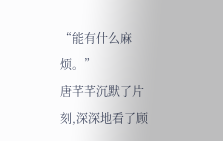“能有什么麻烦。”
唐芊芊沉默了片刻,深深地看了顾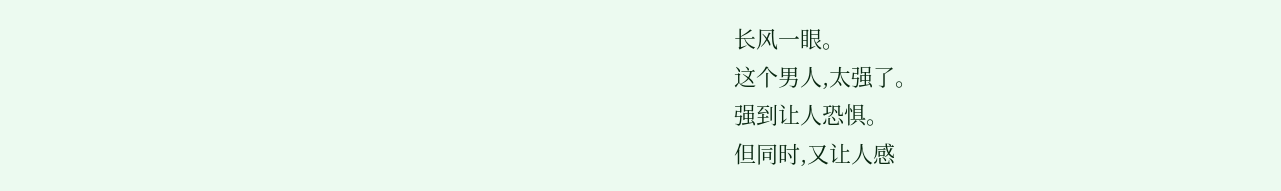长风一眼。
这个男人,太强了。
强到让人恐惧。
但同时,又让人感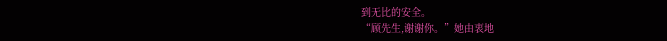到无比的安全。
“顾先生,谢谢你。”她由衷地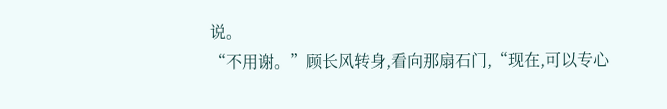说。
“不用谢。”顾长风转身,看向那扇石门,“现在,可以专心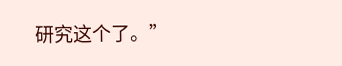研究这个了。”